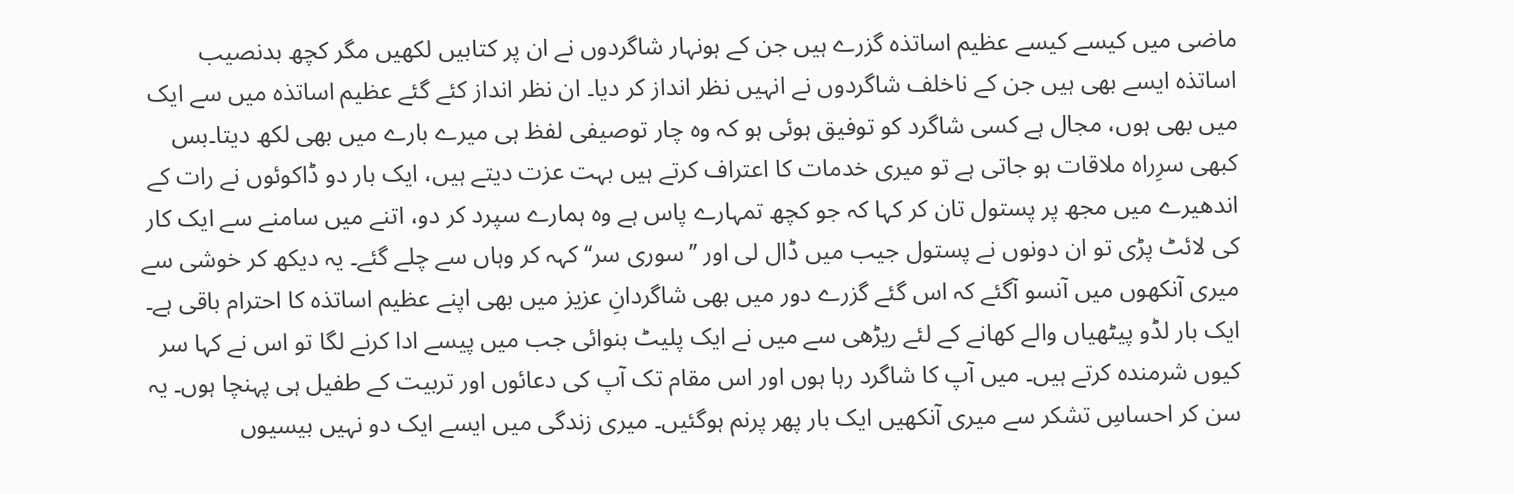ماضی میں کیسے کیسے عظیم اساتذہ گزرے ہیں جن کے ہونہار شاگردوں نے ان پر کتابیں لکھیں مگر کچھ بدنصیب اساتذہ ایسے بھی ہیں جن کے ناخلف شاگردوں نے انہیں نظر انداز کر دیا۔ ان نظر انداز کئے گئے عظیم اساتذہ میں سے ایک میں بھی ہوں، مجال ہے کسی شاگرد کو توفیق ہوئی ہو کہ وہ چار توصیفی لفظ ہی میرے بارے میں بھی لکھ دیتا۔بس کبھی سرِراہ ملاقات ہو جاتی ہے تو میری خدمات کا اعتراف کرتے ہیں بہت عزت دیتے ہیں، ایک بار دو ڈاکوئوں نے رات کے اندھیرے میں مجھ پر پستول تان کر کہا کہ جو کچھ تمہارے پاس ہے وہ ہمارے سپرد کر دو، اتنے میں سامنے سے ایک کار کی لائٹ پڑی تو ان دونوں نے پستول جیب میں ڈال لی اور ’’سوری سر‘‘ کہہ کر وہاں سے چلے گئے۔ یہ دیکھ کر خوشی سے میری آنکھوں میں آنسو آگئے کہ اس گئے گزرے دور میں بھی شاگردانِ عزیز میں بھی اپنے عظیم اساتذہ کا احترام باقی ہے۔
ایک بار لڈو پیٹھیاں والے کھانے کے لئے ریڑھی سے میں نے ایک پلیٹ بنوائی جب میں پیسے ادا کرنے لگا تو اس نے کہا سر کیوں شرمندہ کرتے ہیں۔ میں آپ کا شاگرد رہا ہوں اور اس مقام تک آپ کی دعائوں اور تربیت کے طفیل ہی پہنچا ہوں۔ یہ سن کر احساسِ تشکر سے میری آنکھیں ایک بار پھر پرنم ہوگئیں۔ میری زندگی میں ایسے ایک دو نہیں بیسیوں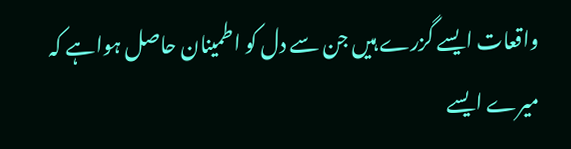واقعات ایسے گزرے ہیں جن سے دل کو اطمینان حاصل ہواہے کہ میرے ایسے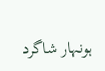ہونہار شاگرد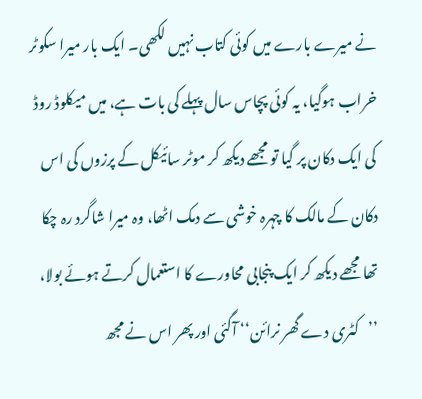نے میرے بارے میں کوئی کتاب نہیں لکھی۔ ایک بار میرا سکوٹر خراب ہوگیا، یہ کوئی پچاس سال پہلے کی بات ہے، میں میکلوڈ روڈ کی ایک دکان پر گیا تو مجھے دیکھ کر موٹر سائیکل کے پرزوں کی اس دکان کے مالک کا چہرہ خوشی سے دمک اٹھا، وہ میرا شاگرد رہ چکا تھا مجھے دیکھ کر ایک پنجابی محاورے کا استعمال کرتے ہوئے بولا، ’’کٹری دے گھر نرائن‘‘ آگئی اور پھر اس نے مجھ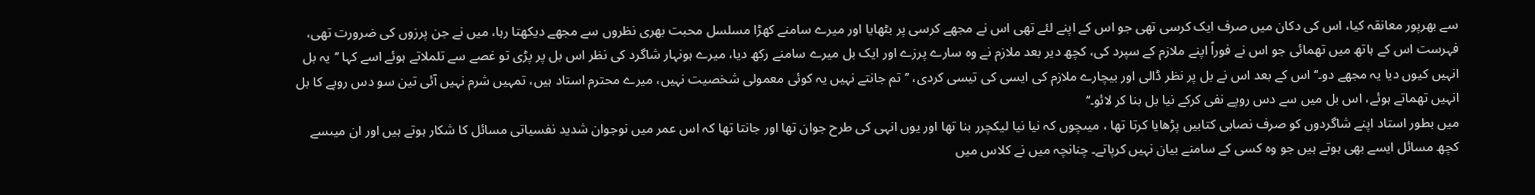سے بھرپور معانقہ کیا، اس کی دکان میں صرف ایک کرسی تھی جو اس کے اپنے لئے تھی اس نے مجھے کرسی پر بٹھایا اور میرے سامنے کھڑا مسلسل محبت بھری نظروں سے مجھے دیکھتا رہا، میں نے جن پرزوں کی ضرورت تھی، فہرست اس کے ہاتھ میں تھمائی جو اس نے فوراً اپنے ملازم کے سپرد کی، کچھ دیر بعد ملازم نے وہ سارے پرزے اور ایک بل میرے سامنے رکھ دیا، میرے ہونہار شاگرد کی نظر اس بل پر پڑی تو غصے سے تلملاتے ہوئے اسے کہا ’’یہ بل انہیں کیوں دیا یہ مجھے دو۔‘‘ اس کے بعد اس نے بل پر نظر ڈالی اور بیچارے ملازم کی ایسی کی تیسی کردی، ’’تم جانتے نہیں یہ کوئی معمولی شخصیت نہیں، میرے محترم استاد ہیں، تمہیں شرم نہیں آئی تین سو دس روپے کا بل انہیں تھماتے ہوئے، اس بل میں سے دس روپے نفی کرکے نیا بل بنا کر لائو۔‘‘
میں بطور استاد اپنے شاگردوں کو صرف نصابی کتابیں پڑھایا کرتا تھا ، میںچوں کہ نیا نیا لیکچرر بنا تھا اور یوں انہی کی طرح جوان تھا اور جانتا تھا کہ اس عمر میں نوجوان شدید نفسیاتی مسائل کا شکار ہوتے ہیں اور ان میںسے کچھ مسائل ایسے بھی ہوتے ہیں جو وہ کسی کے سامنے بیان نہیں کرپاتے۔ چنانچہ میں نے کلاس میں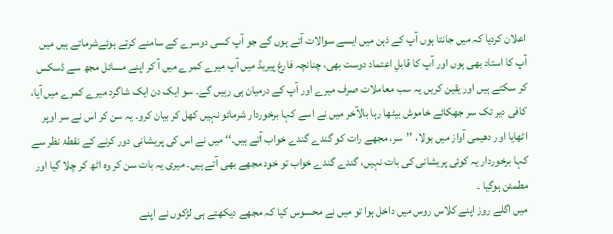اعلان کردیا کہ میں جانتا ہوں آپ کے ذہن میں ایسے سوالات آتے ہوں گے جو آپ کسی دوسرے کے سامنے کرتے ہوئےشرماتے ہیں میں آپ کا استاد بھی ہوں اور آپ کا قابلِ اعتماد دوست بھی، چنانچہ فارغ پیریڈ میں آپ میرے کمرے میں آ کر اپنے مسائل مجھ سے ڈسکس کر سکتے ہیں اور یقین کریں یہ سب معاملات صرف میرے اور آپ کے درمیان ہی رہیں گے۔ سو ایک دن ایک شاگرد میرے کمرے میں آیا، کافی دیر تک سر جھکائے خاموش بیٹھا رہا بالآخر میں نے اسے کہا برخوردار شرمائو نہیں کھل کر بیان کرو۔ یہ سن کر اس نے سر اوپر اٹھایا اور دھیمی آواز میں بولا، ’’سر، مجھے رات کو گندے گندے خواب آتے ہیں۔‘‘ میں نے اس کی پریشانی دور کرنے کے نقطۂ نظر سے کہا برخوردار یہ کوئی پریشانی کی بات نہیں، گندے گندے خواب تو خود مجھے بھی آتے ہیں۔ میری یہ بات سن کر وہ اٹھ کر چلا گیا اور مطمئن ہوگیا ۔
میں اگلے روز اپنے کلاس روس میں داخل ہوا تو میں نے محسوس کیا کہ مجھے دیکھتے ہی لڑکوں نے اپنے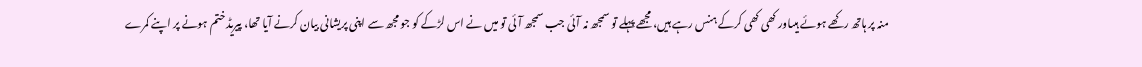منہ پر ہاتھ رکھے ہوئے ہیںاور کھی کھی کرکے ہنس رہے ہیں، مجھے پہلے تو سمجھ نہ آئی جب سمجھ آئی تو میں نے اس لڑکے کو جو مجھ سے اپنی پریشانی بیان کرنے آیا تھا، پیریڈ ختم ہونے پر اپنے کمرے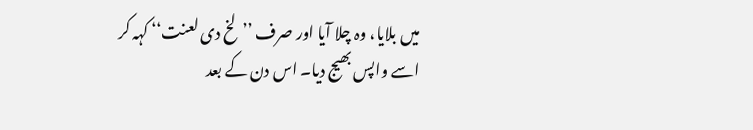میں بلایا، وہ چلا آیا اور صرف ’’لخ دی لعنت‘‘ کہہ کر اسے واپس بھیج دیا۔ اس دن کے بعد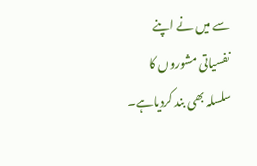سے میں نے اپنے نفسیاتی مشوروں کا سلسلہ بھی بند کردیاہے۔